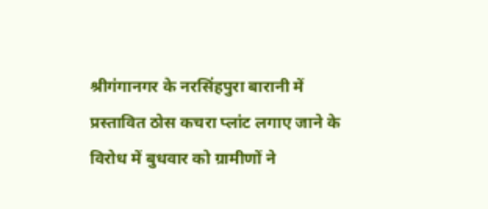श्रीगंगानगर के नरसिंहपुरा बारानी में प्रस्तावित ठोस कचरा प्लांट लगाए जाने के विरोध में बुधवार को ग्रामीणों ने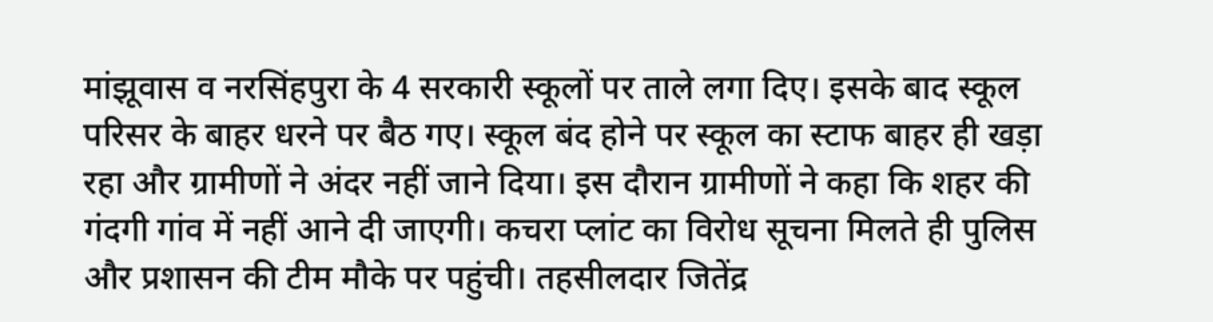मांझूवास व नरसिंहपुरा के 4 सरकारी स्कूलों पर ताले लगा दिए। इसके बाद स्कूल परिसर के बाहर धरने पर बैठ गए। स्कूल बंद होने पर स्कूल का स्टाफ बाहर ही खड़ा रहा और ग्रामीणों ने अंदर नहीं जाने दिया। इस दौरान ग्रामीणों ने कहा कि शहर की गंदगी गांव में नहीं आने दी जाएगी। कचरा प्लांट का विरोध सूचना मिलते ही पुलिस और प्रशासन की टीम मौके पर पहुंची। तहसीलदार जितेंद्र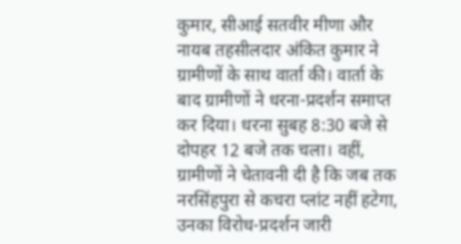कुमार, सीआई सतवीर मीणा और नायब तहसीलदार अंकित कुमार ने ग्रामीणों के साथ वार्ता की। वार्ता के बाद ग्रामीणों ने धरना-प्रदर्शन समाप्त कर दिया। धरना सुबह 8:30 बजे से दोपहर 12 बजे तक चला। वहीं, ग्रामीणों ने चेतावनी दी है कि जब तक नरसिंहपुरा से कचरा प्लांट नहीं हटेगा, उनका विरोध-प्रदर्शन जारी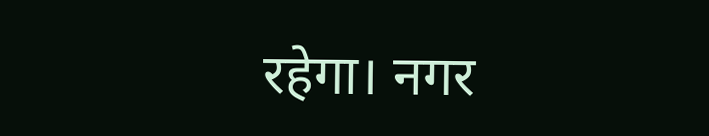रहेगा। नगर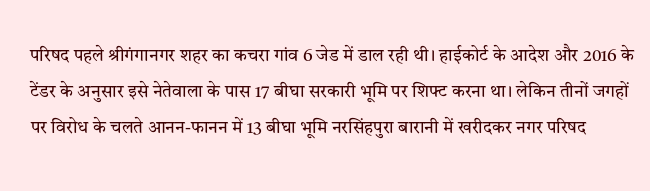परिषद पहले श्रीगंगानगर शहर का कचरा गांव 6 जेड में डाल रही थी। हाईकोर्ट के आदेश और 2016 के टेंडर के अनुसार इसे नेतेवाला के पास 17 बीघा सरकारी भूमि पर शिफ्ट करना था। लेकिन तीनों जगहों पर विरोध के चलते आनन-फानन में 13 बीघा भूमि नरसिंहपुरा बारानी में खरीदकर नगर परिषद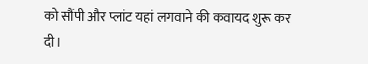को सौंपी और प्लांट यहां लगवाने की कवायद शुरू कर दी।